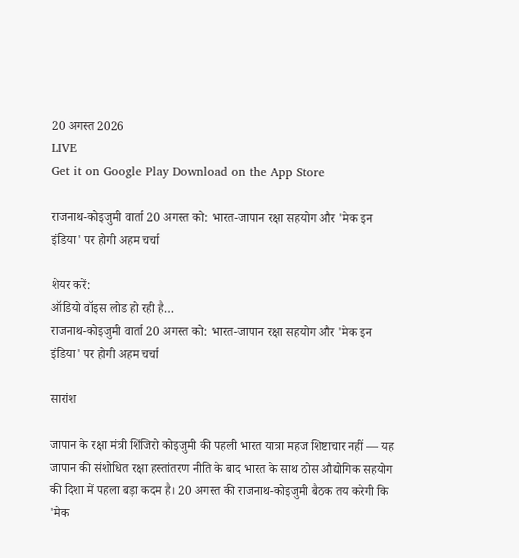20 अगस्त 2026
LIVE
Get it on Google Play Download on the App Store

राजनाथ-कोइजुमी वार्ता 20 अगस्त को: भारत-जापान रक्षा सहयोग और 'मेक इन इंडिया' पर होगी अहम चर्चा

शेयर करें:
ऑडियो वॉइस लोड हो रही है…
राजनाथ-कोइजुमी वार्ता 20 अगस्त को: भारत-जापान रक्षा सहयोग और 'मेक इन इंडिया' पर होगी अहम चर्चा

सारांश

जापान के रक्षा मंत्री शिंजिरो कोइजुमी की पहली भारत यात्रा महज शिष्टाचार नहीं — यह जापान की संशोधित रक्षा हस्तांतरण नीति के बाद भारत के साथ ठोस औद्योगिक सहयोग की दिशा में पहला बड़ा कदम है। 20 अगस्त की राजनाथ-कोइजुमी बैठक तय करेगी कि 'मेक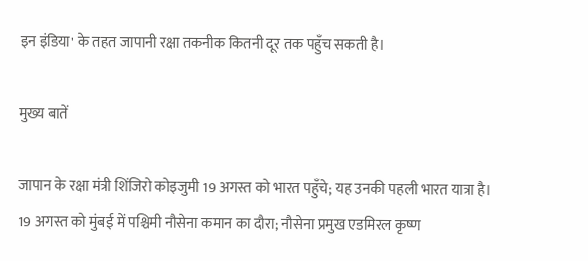इन इंडिया' के तहत जापानी रक्षा तकनीक कितनी दूर तक पहुँच सकती है।

मुख्य बातें

जापान के रक्षा मंत्री शिंजिरो कोइजुमी 19 अगस्त को भारत पहुँचे; यह उनकी पहली भारत यात्रा है।
19 अगस्त को मुंबई में पश्चिमी नौसेना कमान का दौरा; नौसेना प्रमुख एडमिरल कृष्ण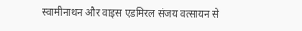स्वामीनाथन और वाइस एडमिरल संजय वत्सायन से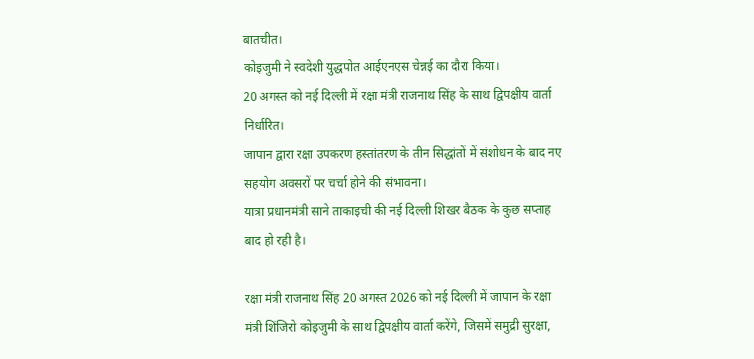बातचीत।
कोइजुमी ने स्वदेशी युद्धपोत आईएनएस चेन्नई का दौरा किया।
20 अगस्त को नई दिल्ली में रक्षा मंत्री राजनाथ सिंह के साथ द्विपक्षीय वार्ता निर्धारित।
जापान द्वारा रक्षा उपकरण हस्तांतरण के तीन सिद्धांतों में संशोधन के बाद नए सहयोग अवसरों पर चर्चा होने की संभावना।
यात्रा प्रधानमंत्री साने ताकाइची की नई दिल्ली शिखर बैठक के कुछ सप्ताह बाद हो रही है।

रक्षा मंत्री राजनाथ सिंह 20 अगस्त 2026 को नई दिल्ली में जापान के रक्षा मंत्री शिंजिरो कोइजुमी के साथ द्विपक्षीय वार्ता करेंगे, जिसमें समुद्री सुरक्षा,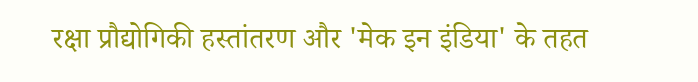रक्षा प्रौद्योगिकी हस्तांतरण और 'मेक इन इंडिया' के तहत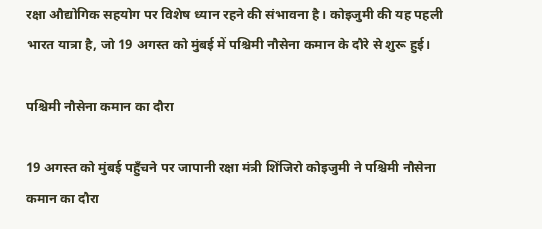रक्षा औद्योगिक सहयोग पर विशेष ध्यान रहने की संभावना है। कोइजुमी की यह पहली भारत यात्रा है, जो 19 अगस्त को मुंबई में पश्चिमी नौसेना कमान के दौरे से शुरू हुई।

पश्चिमी नौसेना कमान का दौरा

19 अगस्त को मुंबई पहुँचने पर जापानी रक्षा मंत्री शिंजिरो कोइजुमी ने पश्चिमी नौसेना कमान का दौरा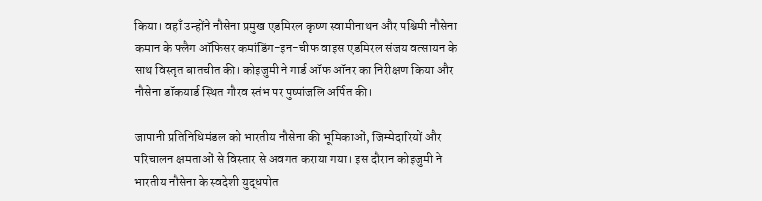किया। वहाँ उन्होंने नौसेना प्रमुख एडमिरल कृष्ण स्वामीनाथन और पश्चिमी नौसेना कमान के फ्लैग ऑफिसर कमांडिंग-इन-चीफ वाइस एडमिरल संजय वत्सायन के साथ विस्तृत बातचीत की। कोइजुमी ने गार्ड ऑफ ऑनर का निरीक्षण किया और नौसेना डॉकयार्ड स्थित गौरव स्तंभ पर पुष्पांजलि अर्पित की।

जापानी प्रतिनिधिमंडल को भारतीय नौसेना की भूमिकाओं, जिम्मेदारियों और परिचालन क्षमताओं से विस्तार से अवगत कराया गया। इस दौरान कोइजुमी ने भारतीय नौसेना के स्वदेशी युद्धपोत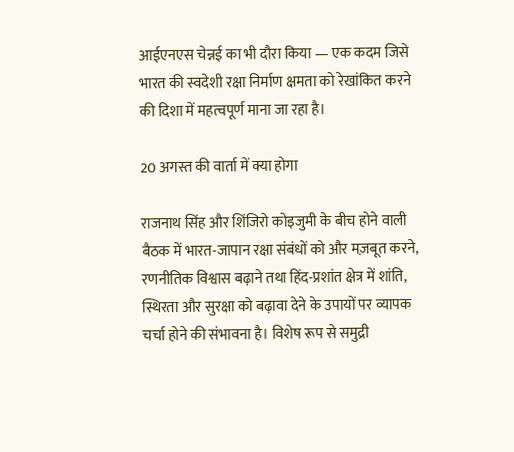आईएनएस चेन्नई का भी दौरा किया — एक कदम जिसे भारत की स्वदेशी रक्षा निर्माण क्षमता को रेखांकित करने की दिशा में महत्वपूर्ण माना जा रहा है।

20 अगस्त की वार्ता में क्या होगा

राजनाथ सिंह और शिंजिरो कोइजुमी के बीच होने वाली बैठक में भारत-जापान रक्षा संबंधों को और मज़बूत करने, रणनीतिक विश्वास बढ़ाने तथा हिंद-प्रशांत क्षेत्र में शांति, स्थिरता और सुरक्षा को बढ़ावा देने के उपायों पर व्यापक चर्चा होने की संभावना है। विशेष रूप से समुद्री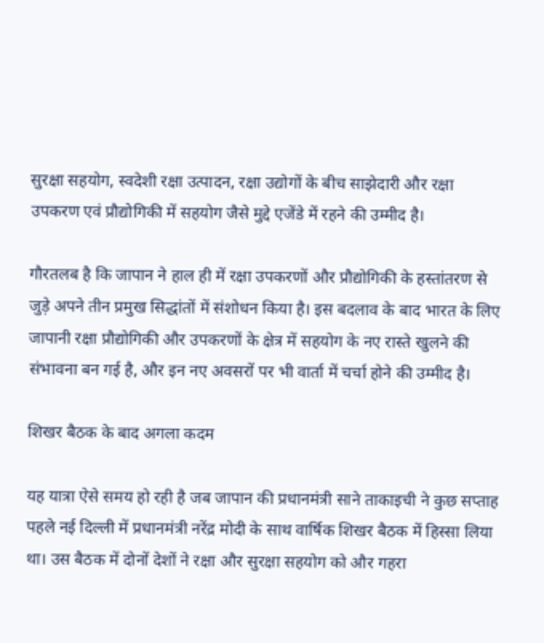सुरक्षा सहयोग, स्वदेशी रक्षा उत्पादन, रक्षा उद्योगों के बीच साझेदारी और रक्षा उपकरण एवं प्रौद्योगिकी में सहयोग जैसे मुद्दे एजेंडे में रहने की उम्मीद है।

गौरतलब है कि जापान ने हाल ही में रक्षा उपकरणों और प्रौद्योगिकी के हस्तांतरण से जुड़े अपने तीन प्रमुख सिद्धांतों में संशोधन किया है। इस बदलाव के बाद भारत के लिए जापानी रक्षा प्रौद्योगिकी और उपकरणों के क्षेत्र में सहयोग के नए रास्ते खुलने की संभावना बन गई है, और इन नए अवसरों पर भी वार्ता में चर्चा होने की उम्मीद है।

शिखर बैठक के बाद अगला कदम

यह यात्रा ऐसे समय हो रही है जब जापान की प्रधानमंत्री साने ताकाइची ने कुछ सप्ताह पहले नई दिल्ली में प्रधानमंत्री नरेंद्र मोदी के साथ वार्षिक शिखर बैठक में हिस्सा लिया था। उस बैठक में दोनों देशों ने रक्षा और सुरक्षा सहयोग को और गहरा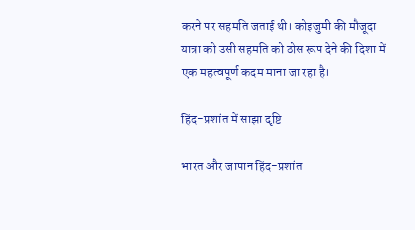करने पर सहमति जताई थी। कोइजुमी की मौजूदा यात्रा को उसी सहमति को ठोस रूप देने की दिशा में एक महत्वपूर्ण कदम माना जा रहा है।

हिंद-प्रशांत में साझा दृष्टि

भारत और जापान हिंद-प्रशांत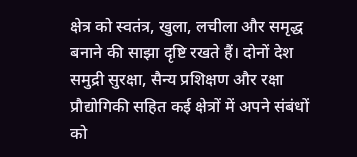क्षेत्र को स्वतंत्र, खुला, लचीला और समृद्ध बनाने की साझा दृष्टि रखते हैं। दोनों देश समुद्री सुरक्षा, सैन्य प्रशिक्षण और रक्षा प्रौद्योगिकी सहित कई क्षेत्रों में अपने संबंधों को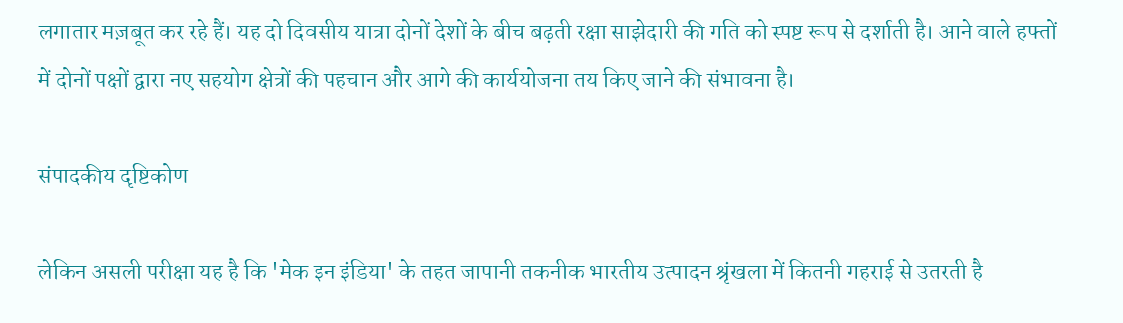लगातार मज़बूत कर रहे हैं। यह दो दिवसीय यात्रा दोनों देशों के बीच बढ़ती रक्षा साझेदारी की गति को स्पष्ट रूप से दर्शाती है। आने वाले हफ्तों में दोनों पक्षों द्वारा नए सहयोग क्षेत्रों की पहचान और आगे की कार्ययोजना तय किए जाने की संभावना है।

संपादकीय दृष्टिकोण

लेकिन असली परीक्षा यह है कि 'मेक इन इंडिया' के तहत जापानी तकनीक भारतीय उत्पादन श्रृंखला में कितनी गहराई से उतरती है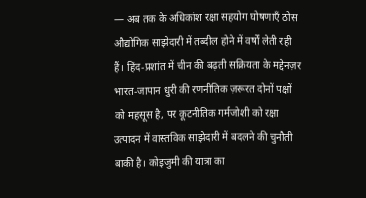— अब तक के अधिकांश रक्षा सहयोग घोषणाएँ ठोस औद्योगिक साझेदारी में तब्दील होने में वर्षों लेती रही हैं। हिंद-प्रशांत में चीन की बढ़ती सक्रियता के मद्देनज़र भारत-जापान धुरी की रणनीतिक ज़रूरत दोनों पक्षों को महसूस है, पर कूटनीतिक गर्मजोशी को रक्षा उत्पादन में वास्तविक साझेदारी में बदलने की चुनौती बाकी है। कोइजुमी की यात्रा का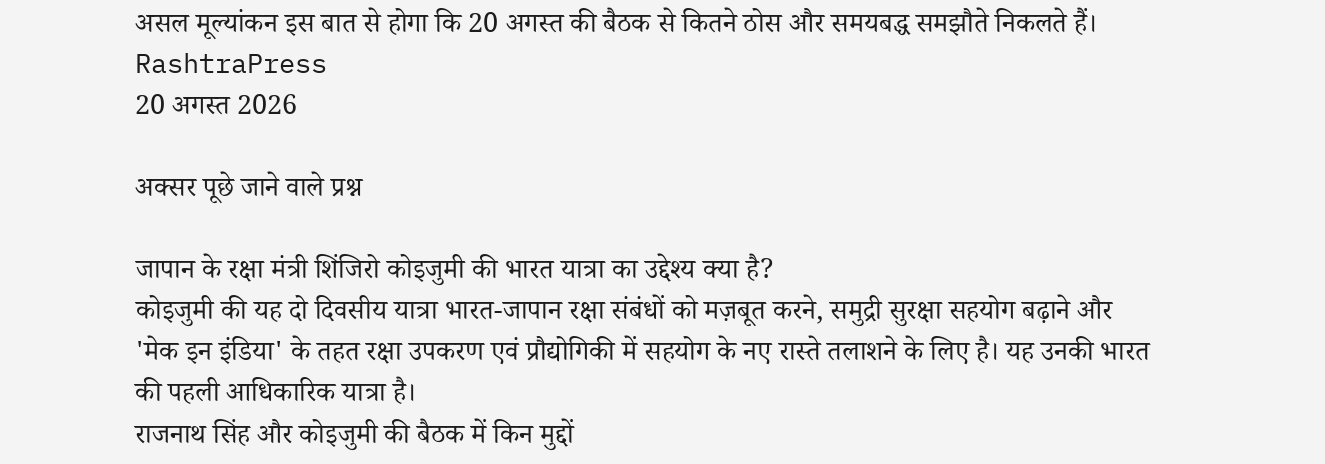असल मूल्यांकन इस बात से होगा कि 20 अगस्त की बैठक से कितने ठोस और समयबद्ध समझौते निकलते हैं।
RashtraPress
20 अगस्त 2026

अक्सर पूछे जाने वाले प्रश्न

जापान के रक्षा मंत्री शिंजिरो कोइजुमी की भारत यात्रा का उद्देश्य क्या है?
कोइजुमी की यह दो दिवसीय यात्रा भारत-जापान रक्षा संबंधों को मज़बूत करने, समुद्री सुरक्षा सहयोग बढ़ाने और 'मेक इन इंडिया' के तहत रक्षा उपकरण एवं प्रौद्योगिकी में सहयोग के नए रास्ते तलाशने के लिए है। यह उनकी भारत की पहली आधिकारिक यात्रा है।
राजनाथ सिंह और कोइजुमी की बैठक में किन मुद्दों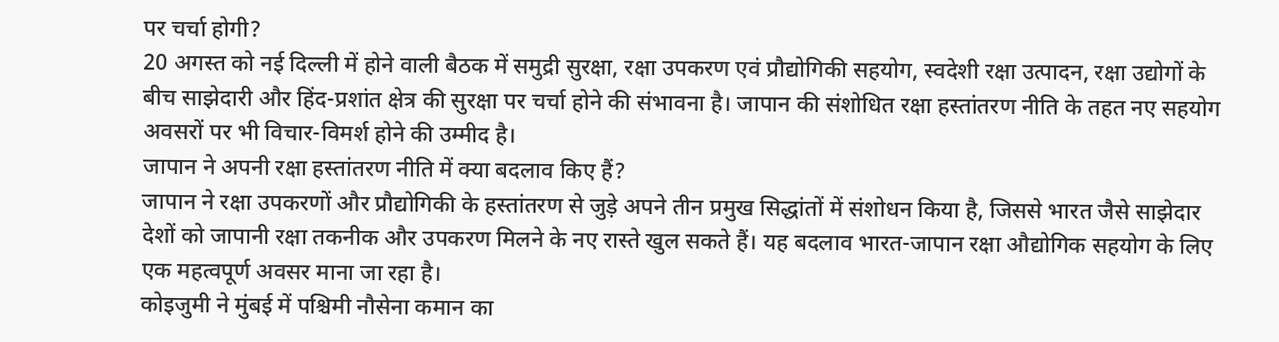पर चर्चा होगी?
20 अगस्त को नई दिल्ली में होने वाली बैठक में समुद्री सुरक्षा, रक्षा उपकरण एवं प्रौद्योगिकी सहयोग, स्वदेशी रक्षा उत्पादन, रक्षा उद्योगों के बीच साझेदारी और हिंद-प्रशांत क्षेत्र की सुरक्षा पर चर्चा होने की संभावना है। जापान की संशोधित रक्षा हस्तांतरण नीति के तहत नए सहयोग अवसरों पर भी विचार-विमर्श होने की उम्मीद है।
जापान ने अपनी रक्षा हस्तांतरण नीति में क्या बदलाव किए हैं?
जापान ने रक्षा उपकरणों और प्रौद्योगिकी के हस्तांतरण से जुड़े अपने तीन प्रमुख सिद्धांतों में संशोधन किया है, जिससे भारत जैसे साझेदार देशों को जापानी रक्षा तकनीक और उपकरण मिलने के नए रास्ते खुल सकते हैं। यह बदलाव भारत-जापान रक्षा औद्योगिक सहयोग के लिए एक महत्वपूर्ण अवसर माना जा रहा है।
कोइजुमी ने मुंबई में पश्चिमी नौसेना कमान का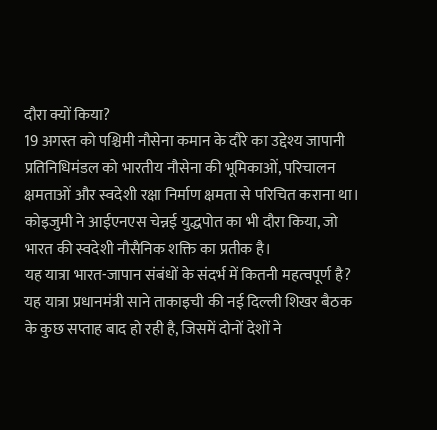दौरा क्यों किया?
19 अगस्त को पश्चिमी नौसेना कमान के दौरे का उद्देश्य जापानी प्रतिनिधिमंडल को भारतीय नौसेना की भूमिकाओं, परिचालन क्षमताओं और स्वदेशी रक्षा निर्माण क्षमता से परिचित कराना था। कोइजुमी ने आईएनएस चेन्नई युद्धपोत का भी दौरा किया, जो भारत की स्वदेशी नौसैनिक शक्ति का प्रतीक है।
यह यात्रा भारत-जापान संबंधों के संदर्भ में कितनी महत्वपूर्ण है?
यह यात्रा प्रधानमंत्री साने ताकाइची की नई दिल्ली शिखर बैठक के कुछ सप्ताह बाद हो रही है, जिसमें दोनों देशों ने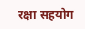रक्षा सहयोग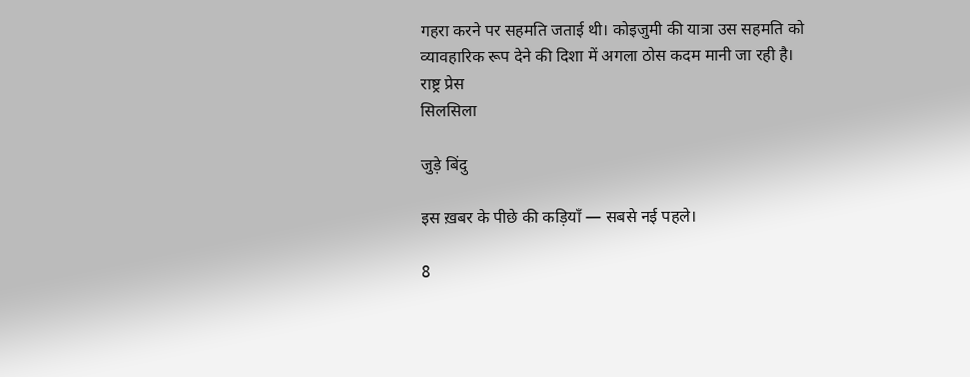गहरा करने पर सहमति जताई थी। कोइजुमी की यात्रा उस सहमति को व्यावहारिक रूप देने की दिशा में अगला ठोस कदम मानी जा रही है।
राष्ट्र प्रेस
सिलसिला

जुड़े बिंदु

इस ख़बर के पीछे की कड़ियाँ — सबसे नई पहले।

8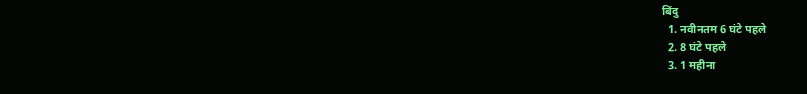बिंदु
  1. नवीनतम 6 घंटे पहले
  2. 8 घंटे पहले
  3. 1 महीना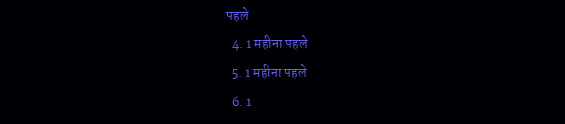पहले
  4. 1 महीना पहले
  5. 1 महीना पहले
  6. 1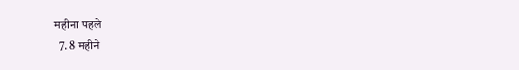महीना पहले
  7. 8 महीने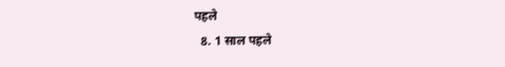पहले
  8. 1 साल पहले